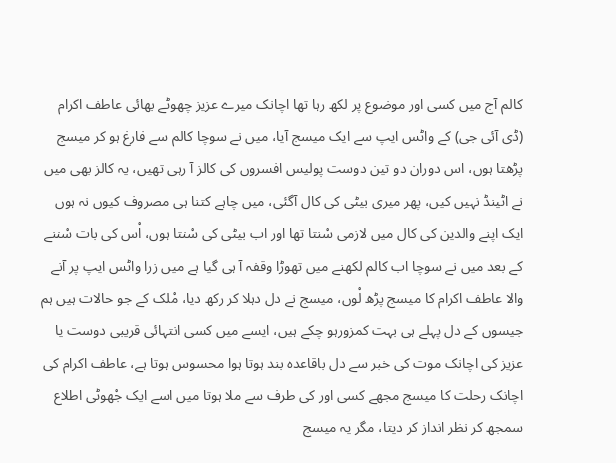کالم آج میں کسی اور موضوع پر لکھ رہا تھا اچانک میرے عزیز چھوٹے بھائی عاطف اکرام (ڈی آئی جی) کے واٹس ایپ سے ایک میسج آیا، میں نے سوچا کالم سے فارغ ہو کر میسج پڑھتا ہوں، اس دوران دو تین دوست پولیس افسروں کی کالز آ رہی تھیں، یہ کالز بھی میں نے اٹینڈ نہیں کیں، پھر میری بیٹی کی کال آگئی، میں چاہے کتنا ہی مصروف کیوں نہ ہوں ایک اپنے والدین کی کال میں لازمی سْنتا تھا اور اب بیٹی کی سْنتا ہوں، اْس کی بات سْننے کے بعد میں نے سوچا اب کالم لکھنے میں تھوڑا وقفہ آ ہی گیا ہے میں زرا واٹس ایپ پر آنے والا عاطف اکرام کا میسج پڑھ لْوں، میسج نے دل دہلا کر رکھ دیا، مْلک کے جو حالات ہیں ہم جیسوں کے دل پہلے ہی بہت کمزورہو چکے ہیں، ایسے میں کسی انتہائی قریبی دوست یا عزیز کی اچانک موت کی خبر سے دل باقاعدہ بند ہوتا ہوا محسوس ہوتا ہے، عاطف اکرام کی اچانک رحلت کا میسج مجھے کسی اور کی طرف سے ملا ہوتا میں اسے ایک جْھوٹی اطلاع سمجھ کر نظر انداز کر دیتا، مگر یہ میسج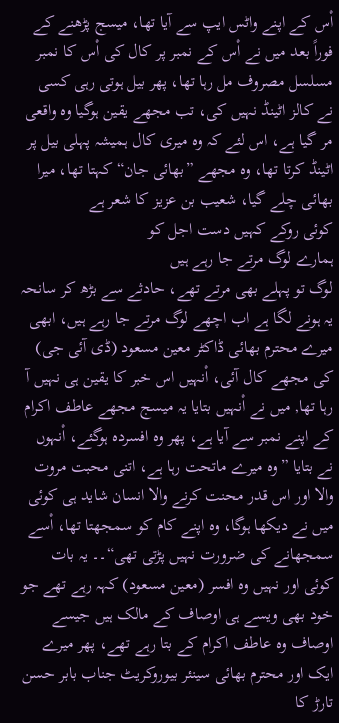اْس کے اپنے واٹس ایپ سے آیا تھا، میسج پڑھنے کے فوراً بعد میں نے اْس کے نمبر پر کال کی اْس کا نمبر مسلسل مصروف مل رہا تھا، پھر بیل ہوتی رہی کسی نے کالز اٹینڈ نہیں کی، تب مجھے یقین ہوگیا وہ واقعی مر گیا ہے، اس لئے کہ وہ میری کال ہمیشہ پہلی بیل پر اٹینڈ کرتا تھا، وہ مجھے ”بھائی جان“ کہتا تھا، میرا بھائی چلے گیا، شعیب بن عزیز کا شعر ہے
کوئی روکے کہیں دست اجل کو
ہمارے لوگ مرتے جا رہے ہیں
لوگ تو پہلے بھی مرتے تھے، حادثے سے بڑھ کر سانحہ یہ ہونے لگا ہے اب اچھے لوگ مرتے جا رہے ہیں، ابھی میرے محترم بھائی ڈاکٹر معین مسعود (ڈی آئی جی) کی مجھے کال آئی، اْنہیں اس خبر کا یقین ہی نہیں آ رہا تھا, میں نے اْنہیں بتایا یہ میسج مجھے عاطف اکرام کے اپنے نمبر سے آیا ہے، پھر وہ افسردہ ہوگئے، اْنہوں نے بتایا ”وہ میرے ماتحت رہا ہے، اتنی محبت مروت والا اور اس قدر محنت کرنے والا انسان شاید ہی کوئی میں نے دیکھا ہوگا، وہ اپنے کام کو سمجھتا تھا، اْسے سمجھانے کی ضرورت نہیں پڑتی تھی“۔۔ یہ بات کوئی اور نہیں وہ افسر (معین مسعود) کہہ رہے تھے جو خود بھی ویسے ہی اوصاف کے مالک ہیں جیسے اوصاف وہ عاطف اکرام کے بتا رہے تھے، پھر میرے ایک اور محترم بھائی سینئر بیوروکریٹ جناب بابر حسن تارڑ کا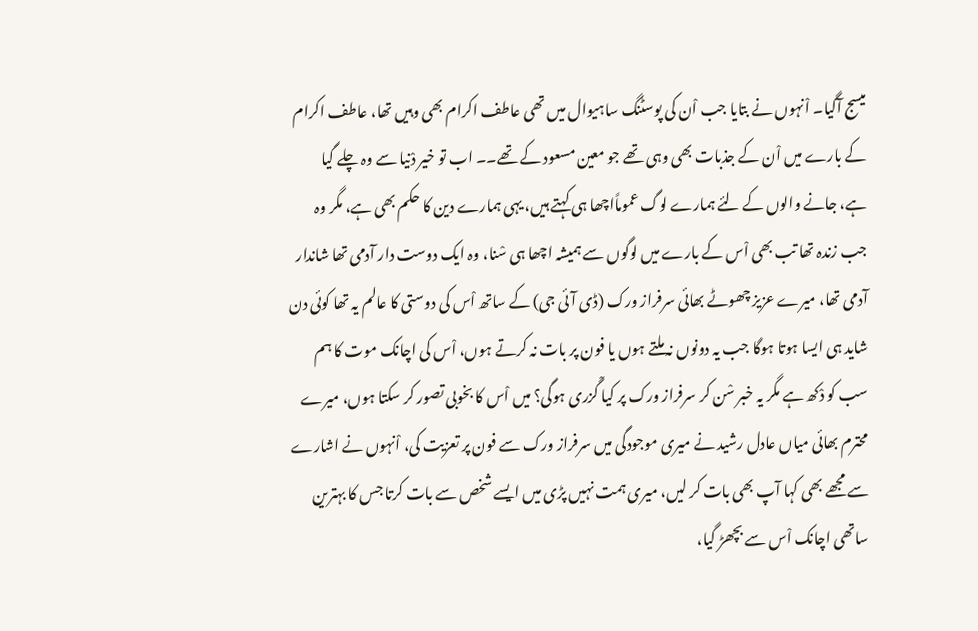میسج آگیا۔ اْنہوں نے بتایا جب اْن کی پوسٹنگ ساہیوال میں تھی عاطف اکرام بھی وہیں تھا، عاطف اکرام کے بارے میں اْن کے جذبات بھی وہی تھے جو معین مسعود کے تھے۔۔ اب تو خیر دْنیا سے وہ چلے گیا ہے، جانے والوں کے لئے ہمارے لوگ عموماًاچھا ہی کہتے ہیں، یہی ہمارے دین کا حکم بھی ہے، مگر وہ جب زندہ تھا تب بھی اْس کے بارے میں لوگوں سے ہمیشہ اچھا ہی سْنا، وہ ایک دوست دار آدمی تھا شاندار آدمی تھا، میرے عزیز چھوٹے بھائی سرفراز ورک (ڈی آئی جی) کے ساتھ اْس کی دوستی کا عالم یہ تھا کوئی دن شاید ہی ایسا ہوتا ہوگا جب یہ دونوں نہ ملتے ہوں یا فون پر بات نہ کرتے ہوں، اْس کی اچانک موت کا ہم سب کو دْکھ ہے مگر یہ خبر سْن کر سرفراز ورک پر کیا گْزری ہوگی؟ میں اْس کا بخوبی تصور کر سکتا ہوں، میرے محترم بھائی میاں عادل رشید نے میری موجودگی میں سرفراز ورک سے فون پر تعزیت کی، اْنہوں نے اشارے سے مجھے بھی کہا آپ بھی بات کر لیں، میری ہمت نہیں پڑی میں ایسے شخص سے بات کرتا جس کا بہترین ساتھی اچانک اْس سے بچھڑ گیا،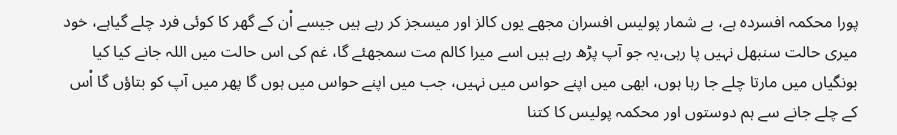پورا محکمہ افسردہ ہے، بے شمار پولیس افسران مجھے یوں کالز اور میسجز کر رہے ہیں جیسے اْن کے گھر کا کوئی فرد چلے گیاہے، خود میری حالت سنبھل نہیں پا رہی،یہ جو آپ پڑھ رہے ہیں اسے میرا کالم مت سمجھئے گا، غم کی اس حالت میں اللہ جانے کیا کیا بونگیاں میں مارتا چلے جا رہا ہوں، ابھی میں اپنے حواس میں نہیں، جب میں اپنے حواس میں ہوں گا پھر میں آپ کو بتاؤں گا اْس کے چلے جانے سے ہم دوستوں اور محکمہ پولیس کا کتنا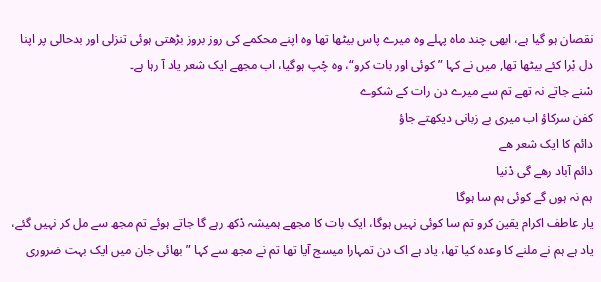نقصان ہو گیا ہے، ابھی چند ماہ پہلے وہ میرے پاس بیٹھا تھا وہ اپنے محکمے کی روز بروز بڑھتی ہوئی تنزلی اور بدحالی پر اپنا دل بْرا کئے بیٹھا تھا, میں نے کہا ”کوئی اور بات کرو“، وہ چْپ ہوگیا، اب مجھے ایک شعر یاد آ رہا ہے۔
سْنے جاتے نہ تھے تم سے میرے دن رات کے شکوے
کفن سرکاؤ اب میری بے زبانی دیکھتے جاؤ
دائم کا ایک شعر ھے
دائم آباد رھے گی دْنیا
ہم نہ ہوں گے کوئی ہم سا ہوگا
یار عاطف اکرام یقین کرو تم سا کوئی نہیں ہوگا، ایک بات کا مجھے ہمیشہ دْکھ رہے گا جاتے ہوئے تم مجھ سے مل کر نہیں گئے، یاد ہے ہم نے ملنے کا وعدہ کیا تھا، یاد ہے اک دن تمہارا میسج آیا تھا تم نے مجھ سے کہا ”بھائی جان میں ایک بہت ضروری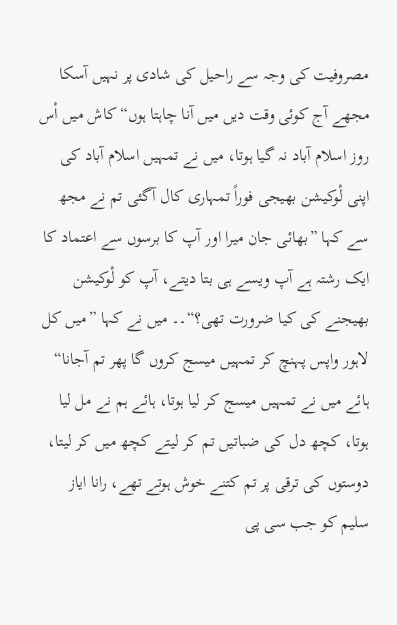مصروفیت کی وجہ سے راحیل کی شادی پر نہیں آسکا مجھے آج کوئی وقت دیں میں آنا چاہتا ہوں“ کاش میں اْس روز اسلام آباد نہ گیا ہوتا، میں نے تمہیں اسلام آباد کی اپنی لْوکیشن بھیجی فوراً تمہاری کال آگئی تم نے مجھ سے کہا ”بھائی جان میرا اور آپ کا برسوں سے اعتماد کا ایک رشتہ ہے آپ ویسے ہی بتا دیتے، آپ کو لْوکیشن بھیجنے کی کیا ضرورت تھی؟“۔۔ میں نے کہا ”میں کل لاہور واپس پہنچ کر تمہیں میسج کروں گا پھر تم آجانا“ ہائے میں نے تمہیں میسج کر لیا ہوتا، ہائے ہم نے مل لیا ہوتا، کچھ دل کی ضباتیں تم کر لیتے کچھ میں کر لیتا، دوستوں کی ترقی پر تم کتنے خوش ہوتے تھے، رانا ایاز سلیم کو جب سی پی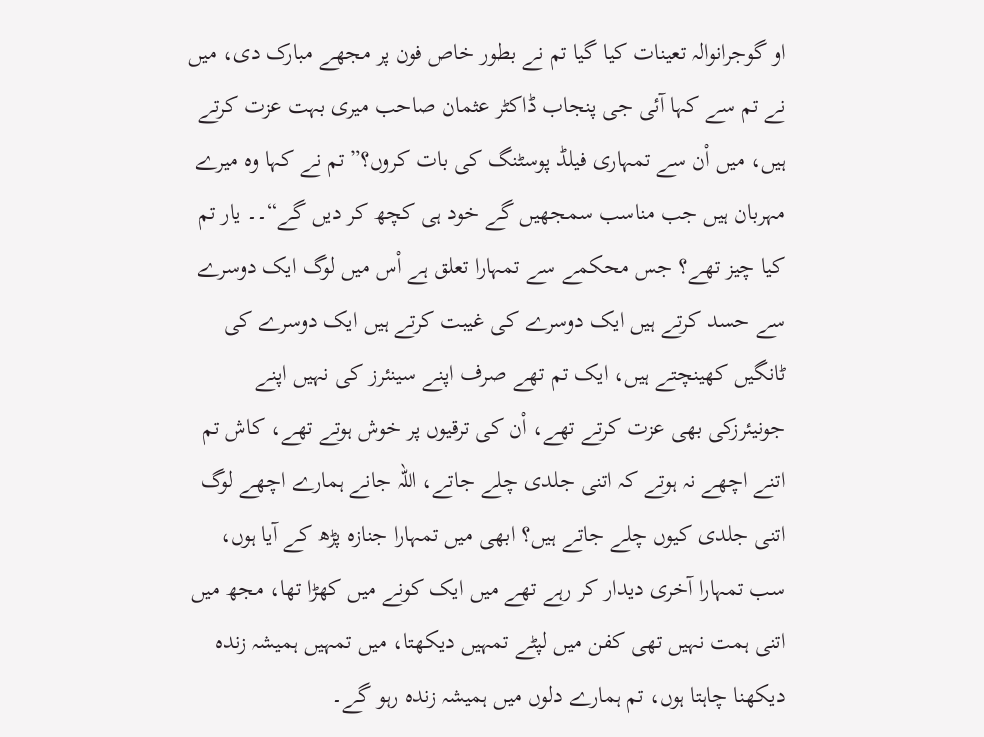او گوجرانوالہ تعینات کیا گیا تم نے بطور خاص فون پر مجھے مبارک دی، میں نے تم سے کہا آئی جی پنجاب ڈاکٹر عثمان صاحب میری بہت عزت کرتے ہیں، میں اْن سے تمہاری فیلڈ پوسٹنگ کی بات کروں؟”تم نے کہا وہ میرے مہربان ہیں جب مناسب سمجھیں گے خود ہی کچھ کر دیں گے“۔۔ یار تم کیا چیز تھے؟ جس محکمے سے تمہارا تعلق ہے اْس میں لوگ ایک دوسرے سے حسد کرتے ہیں ایک دوسرے کی غیبت کرتے ہیں ایک دوسرے کی ٹانگیں کھینچتے ہیں، ایک تم تھے صرف اپنے سینئرز کی نہیں اپنے جونیئرزکی بھی عزت کرتے تھے، اْن کی ترقیوں پر خوش ہوتے تھے، کاش تم اتنے اچھے نہ ہوتے کہ اتنی جلدی چلے جاتے، اللہ جانے ہمارے اچھے لوگ اتنی جلدی کیوں چلے جاتے ہیں؟ ابھی میں تمہارا جنازہ پڑھ کے آیا ہوں، سب تمہارا آخری دیدار کر رہے تھے میں ایک کونے میں کھڑا تھا، مجھ میں اتنی ہمت نہیں تھی کفن میں لپٹے تمہیں دیکھتا، میں تمہیں ہمیشہ زندہ دیکھنا چاہتا ہوں، تم ہمارے دلوں میں ہمیشہ زندہ رہو گے۔